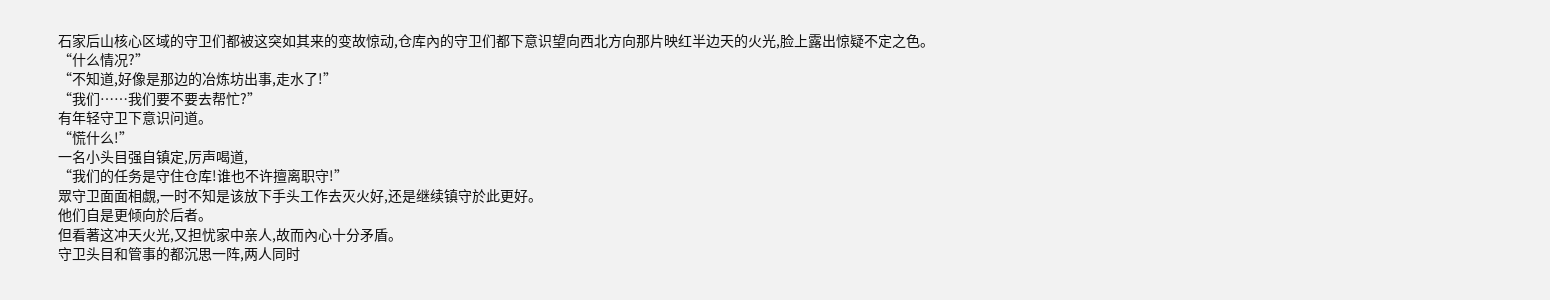石家后山核心区域的守卫们都被这突如其来的变故惊动,仓库內的守卫们都下意识望向西北方向那片映红半边天的火光,脸上露出惊疑不定之色。
“什么情况?”
“不知道,好像是那边的冶炼坊出事,走水了!”
“我们……我们要不要去帮忙?”
有年轻守卫下意识问道。
“慌什么!”
一名小头目强自镇定,厉声喝道,
“我们的任务是守住仓库!谁也不许擅离职守!”
眾守卫面面相覷,一时不知是该放下手头工作去灭火好,还是继续镇守於此更好。
他们自是更倾向於后者。
但看著这冲天火光,又担忧家中亲人,故而內心十分矛盾。
守卫头目和管事的都沉思一阵,两人同时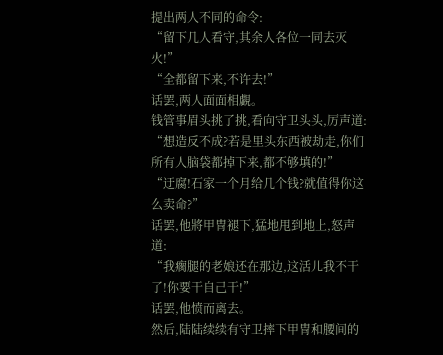提出两人不同的命令:
“留下几人看守,其余人各位一同去灭火!”
“全都留下来,不许去!”
话罢,两人面面相覷。
钱管事眉头挑了挑,看向守卫头头,厉声道:
“想造反不成?若是里头东西被劫走,你们所有人脑袋都掉下来,都不够填的!”
“迂腐!石家一个月给几个钱?就值得你这么卖命?”
话罢,他將甲冑褪下,猛地甩到地上,怒声道:
“我瘸腿的老娘还在那边,这活儿我不干了!你要干自己干!”
话罢,他愤而离去。
然后,陆陆续续有守卫摔下甲冑和腰间的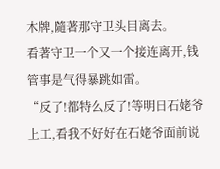木牌,隨著那守卫头目离去。
看著守卫一个又一个接连离开,钱管事是气得暴跳如雷。
“反了!都特么反了!等明日石姥爷上工,看我不好好在石姥爷面前说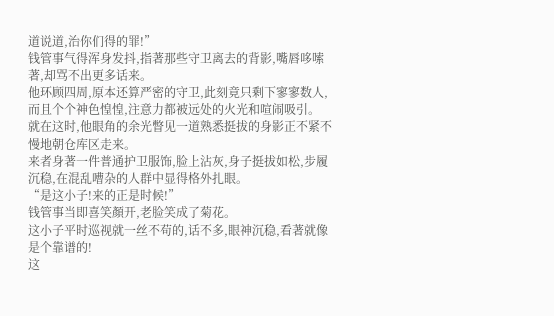道说道,治你们得的罪!”
钱管事气得浑身发抖,指著那些守卫离去的背影,嘴唇哆嗦著,却骂不出更多话来。
他环顾四周,原本还算严密的守卫,此刻竟只剩下寥寥数人,而且个个神色惶惶,注意力都被远处的火光和喧闹吸引。
就在这时,他眼角的余光瞥见一道熟悉挺拔的身影正不紧不慢地朝仓库区走来。
来者身著一件普通护卫服饰,脸上沾灰,身子挺拔如松,步履沉稳,在混乱嘈杂的人群中显得格外扎眼。
“是这小子!来的正是时候!”
钱管事当即喜笑顏开,老脸笑成了菊花。
这小子平时巡视就一丝不苟的,话不多,眼神沉稳,看著就像是个靠谱的!
这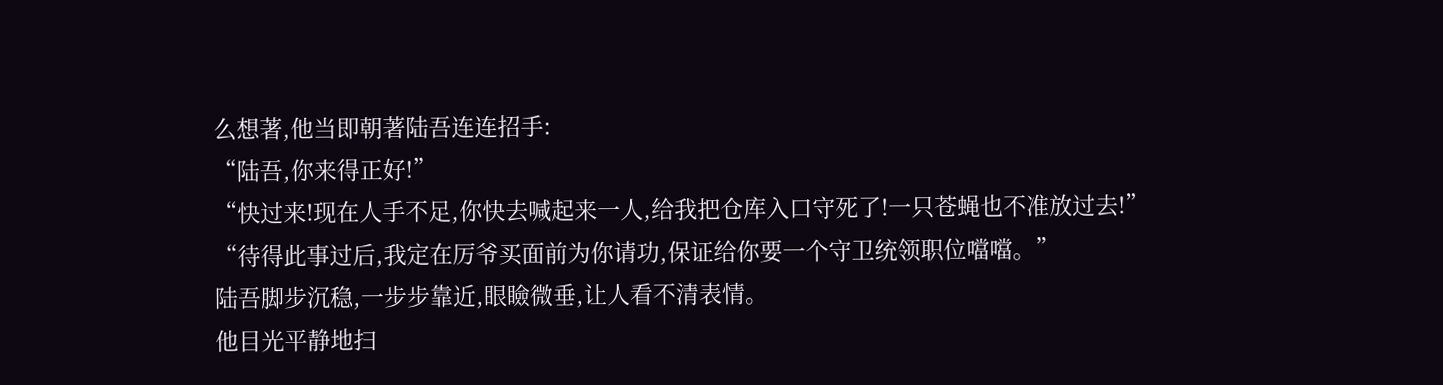么想著,他当即朝著陆吾连连招手:
“陆吾,你来得正好!”
“快过来!现在人手不足,你快去喊起来一人,给我把仓库入口守死了!一只苍蝇也不准放过去!”
“待得此事过后,我定在厉爷买面前为你请功,保证给你要一个守卫统领职位噹噹。”
陆吾脚步沉稳,一步步靠近,眼瞼微垂,让人看不清表情。
他目光平静地扫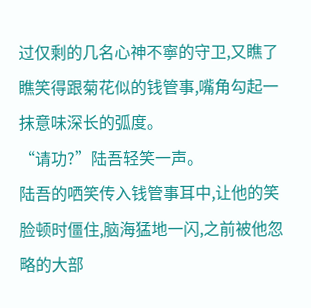过仅剩的几名心神不寧的守卫,又瞧了瞧笑得跟菊花似的钱管事,嘴角勾起一抹意味深长的弧度。
“请功?”陆吾轻笑一声。
陆吾的哂笑传入钱管事耳中,让他的笑脸顿时僵住,脑海猛地一闪,之前被他忽略的大部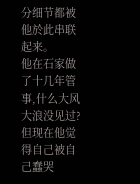分细节都被他於此串联起来。
他在石家做了十几年管事,什么大风大浪没见过?但现在他觉得自己被自己蠢哭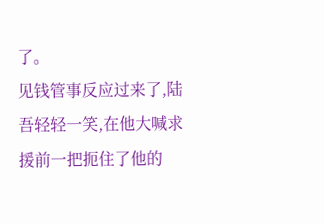了。
见钱管事反应过来了,陆吾轻轻一笑,在他大喊求援前一把扼住了他的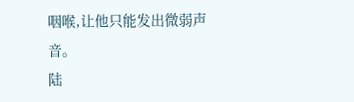咽喉,让他只能发出微弱声音。
陆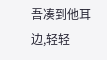吾凑到他耳边,轻轻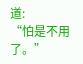道:
“怕是不用了。”